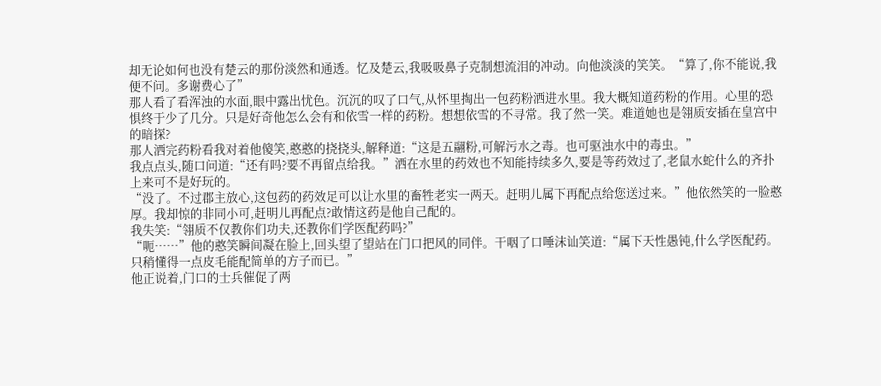却无论如何也没有楚云的那份淡然和通透。忆及楚云,我吸吸鼻子克制想流泪的冲动。向他淡淡的笑笑。“算了,你不能说,我便不问。多谢费心了”
那人看了看浑浊的水面,眼中露出忧色。沉沉的叹了口气,从怀里掏出一包药粉洒进水里。我大概知道药粉的作用。心里的恐惧终于少了几分。只是好奇他怎么会有和依雪一样的药粉。想想依雪的不寻常。我了然一笑。难道她也是翎质安插在皇宫中的暗探?
那人洒完药粉看我对着他傻笑,憨憨的挠挠头,解释道:“这是五翮粉,可解污水之毒。也可驱浊水中的毒虫。”
我点点头,随口问道:“还有吗?要不再留点给我。”洒在水里的药效也不知能持续多久,要是等药效过了,老鼠水蛇什么的齐扑上来可不是好玩的。
“没了。不过郡主放心,这包药的药效足可以让水里的畜牲老实一两天。赶明儿属下再配点给您送过来。”他依然笑的一脸憨厚。我却惊的非同小可,赶明儿再配点?敢情这药是他自己配的。
我失笑:“翎质不仅教你们功夫,还教你们学医配药吗?”
“呃……”他的憨笑瞬间凝在脸上,回头望了望站在门口把风的同伴。干咽了口唾沫讪笑道:“属下天性愚钝,什么学医配药。只稍懂得一点皮毛能配简单的方子而已。”
他正说着,门口的士兵催促了两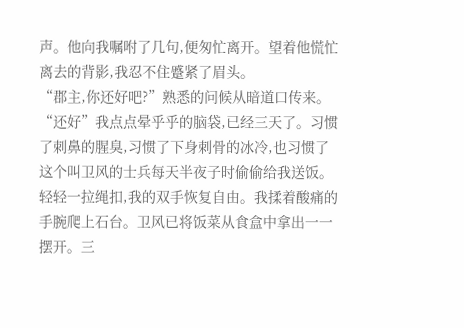声。他向我嘱咐了几句,便匆忙离开。望着他慌忙离去的背影,我忍不住蹙紧了眉头。
“郡主,你还好吧?”熟悉的问候从暗道口传来。
“还好”我点点晕乎乎的脑袋,已经三天了。习惯了刺鼻的腥臭,习惯了下身刺骨的冰冷,也习惯了这个叫卫风的士兵每天半夜子时偷偷给我送饭。
轻轻一拉绳扣,我的双手恢复自由。我揉着酸痛的手腕爬上石台。卫风已将饭菜从食盒中拿出一一摆开。三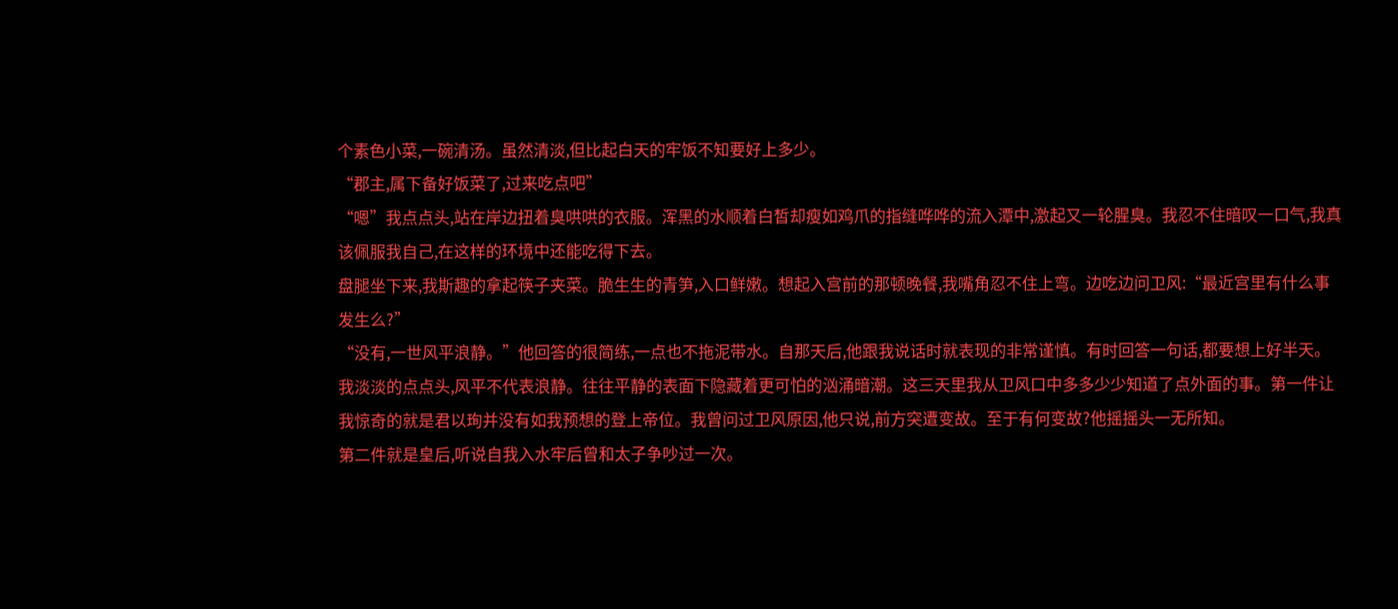个素色小菜,一碗清汤。虽然清淡,但比起白天的牢饭不知要好上多少。
“郡主,属下备好饭菜了,过来吃点吧”
“嗯”我点点头,站在岸边扭着臭哄哄的衣服。浑黑的水顺着白皙却瘦如鸡爪的指缝哗哗的流入潭中,激起又一轮腥臭。我忍不住暗叹一口气,我真该佩服我自己,在这样的环境中还能吃得下去。
盘腿坐下来,我斯趣的拿起筷子夹菜。脆生生的青笋,入口鲜嫩。想起入宫前的那顿晚餐,我嘴角忍不住上弯。边吃边问卫风:“最近宫里有什么事发生么?”
“没有,一世风平浪静。”他回答的很简练,一点也不拖泥带水。自那天后,他跟我说话时就表现的非常谨慎。有时回答一句话,都要想上好半天。
我淡淡的点点头,风平不代表浪静。往往平静的表面下隐藏着更可怕的汹涌暗潮。这三天里我从卫风口中多多少少知道了点外面的事。第一件让我惊奇的就是君以珣并没有如我预想的登上帝位。我曾问过卫风原因,他只说,前方突遭变故。至于有何变故?他摇摇头一无所知。
第二件就是皇后,听说自我入水牢后曾和太子争吵过一次。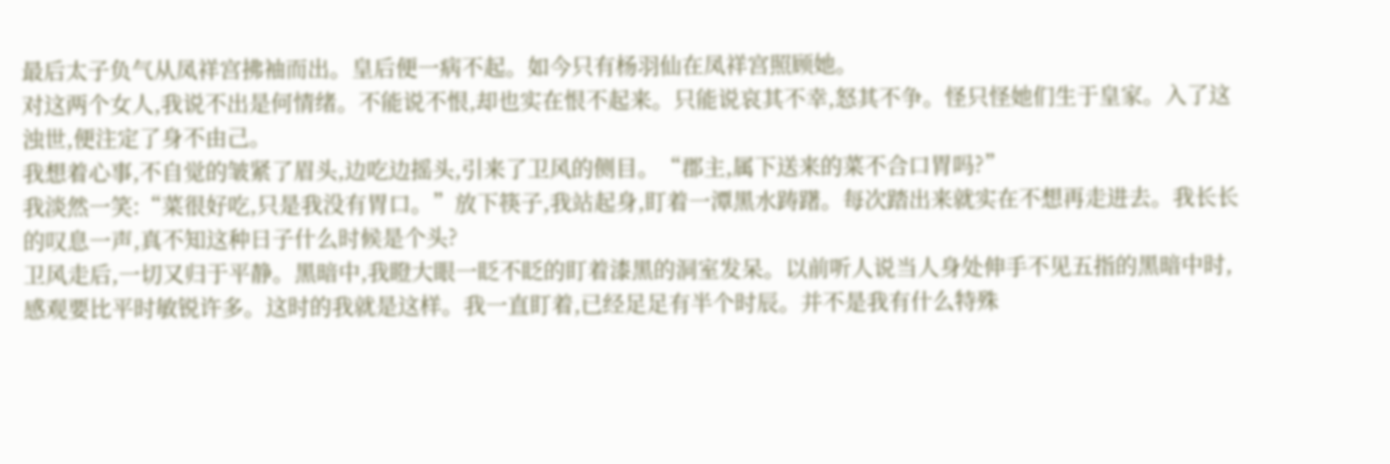最后太子负气从凤祥宫拂袖而出。皇后便一病不起。如今只有杨羽仙在凤祥宫照顾她。
对这两个女人,我说不出是何情绪。不能说不恨,却也实在恨不起来。只能说哀其不幸,怒其不争。怪只怪她们生于皇家。入了这浊世,便注定了身不由己。
我想着心事,不自觉的皱紧了眉头,边吃边摇头,引来了卫风的侧目。“郡主,属下送来的菜不合口胃吗?”
我淡然一笑:“菜很好吃,只是我没有胃口。”放下筷子,我站起身,盯着一潭黑水踌躇。每次踏出来就实在不想再走进去。我长长的叹息一声,真不知这种日子什么时候是个头?
卫风走后,一切又归于平静。黑暗中,我瞪大眼一眨不眨的盯着漆黑的洞室发呆。以前听人说当人身处伸手不见五指的黑暗中时,感观要比平时敏锐许多。这时的我就是这样。我一直盯着,已经足足有半个时辰。并不是我有什么特殊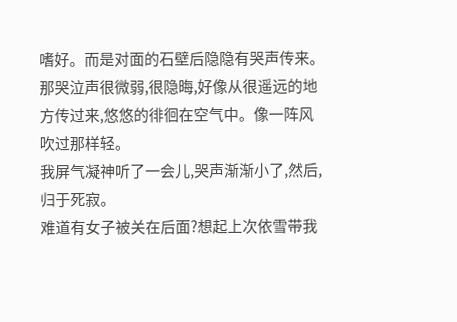嗜好。而是对面的石壁后隐隐有哭声传来。
那哭泣声很微弱,很隐晦,好像从很遥远的地方传过来,悠悠的徘徊在空气中。像一阵风吹过那样轻。
我屏气凝神听了一会儿,哭声渐渐小了,然后,归于死寂。
难道有女子被关在后面?想起上次依雪带我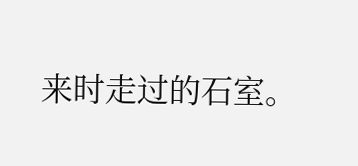来时走过的石室。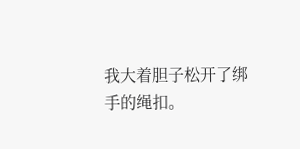我大着胆子松开了绑手的绳扣。